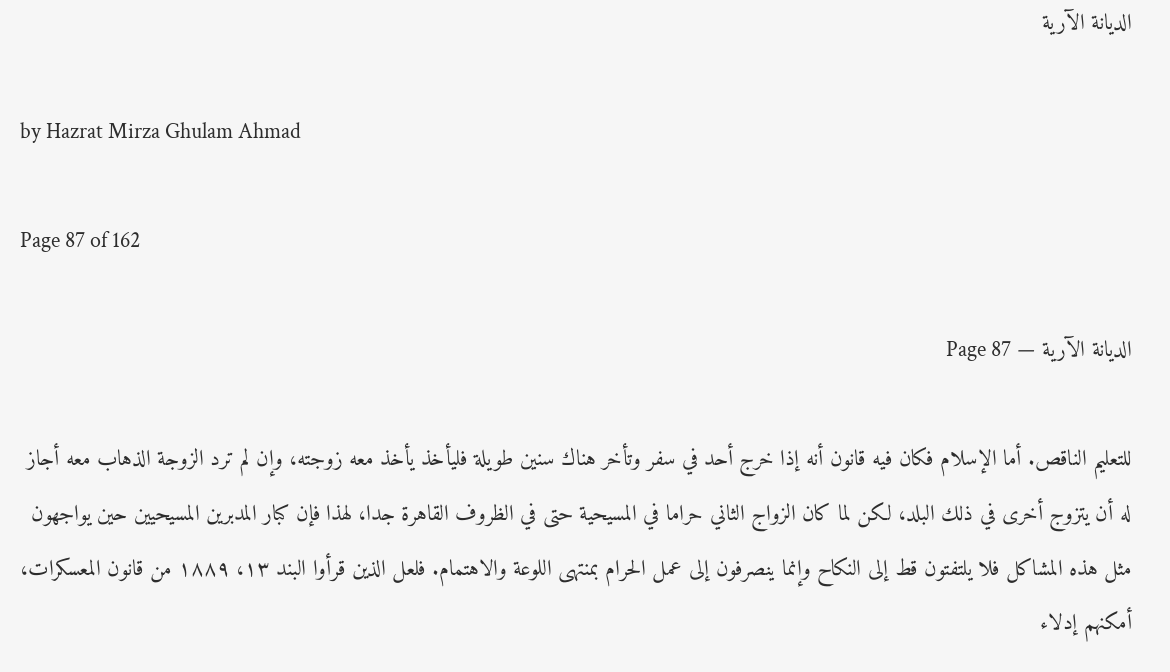الديانة الآرية

by Hazrat Mirza Ghulam Ahmad

Page 87 of 162

الديانة الآرية — Page 87

للتعليم الناقص. أما الإسلام فكان فيه قانون أنه إذا خرج أحد في سفر وتأخر هناك سنين طويلة فليأخذ يأخذ معه زوجته، وإن لم ترد الزوجة الذهاب معه أجاز له أن يتزوج أخرى في ذلك البلد، لكن لما كان الزواج الثاني حراما في المسيحية حتى في الظروف القاهرة جدا، لهذا فإن كبار المدبرين المسيحيين حين يواجهون مثل هذه المشاكل فلا يلتفتون قط إلى النكاح وإنما ينصرفون إلى عمل الحرام بمنتهى اللوعة والاهتمام. فلعل الذين قرأوا البند ۱۳، ۱۸۸۹ من قانون المعسكرات، أمكنهم إدلاء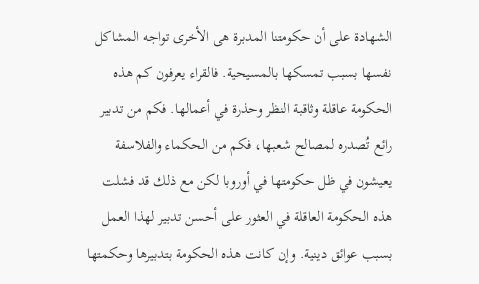الشهادة على أن حكومتنا المدبرة هى الأخرى تواجه المشاكل نفسها بسبب تمسكها بالمسيحية. فالقراء يعرفون كم هذه الحكومة عاقلة وثاقبة النظر وحذرة في أعمالها. فكم من تدبير رائع تُصدره لمصالح شعبها، فكم من الحكماء والفلاسفة يعيشون في ظل حكومتها في أوروبا لكن مع ذلك قد فشلت هذه الحكومة العاقلة في العثور على أحسن تدبير لهذا العمل بسبب عوائق دينية. وإن كانت هذه الحكومة بتدبيرها وحكمتها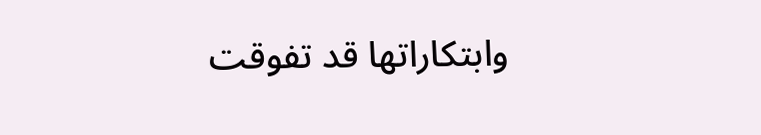وابتكاراتها قد تفوقت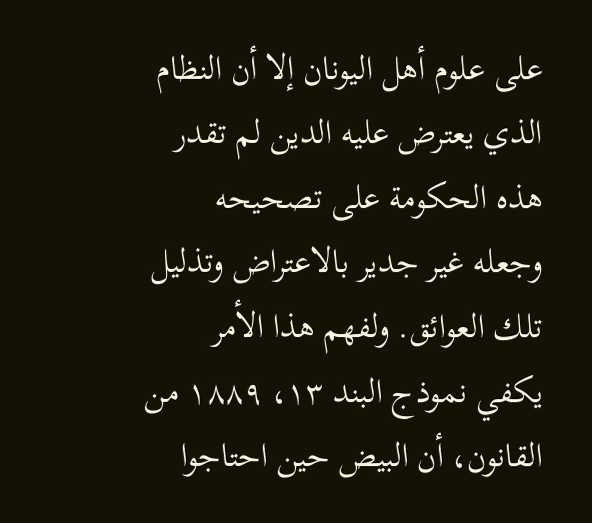على علوم أهل اليونان إلا أن النظام الذي يعترض عليه الدين لم تقدر هذه الحكومة على تصحيحه وجعله غير جدير بالاعتراض وتذليل تلك العوائق. ولفهم هذا الأمر يكفي نموذج البند ۱۳، ۱۸۸۹ من القانون، أن البيض حين احتاجوا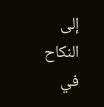إلى النكاح في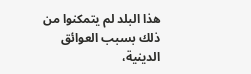هذا البلد لم يتمكنوا من ذلك بسبب العوائق الدينية،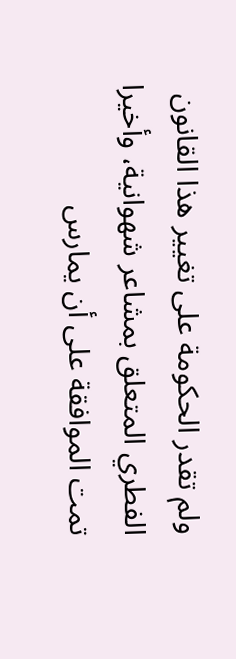ولم تقدر الحكومة على تغيير هذا القانون الفطري المتعلق بمشاعر شهوانية، وأخيرا تمت الموافقة على أن يمارس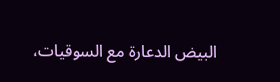البيض الدعارة مع السوقيات،